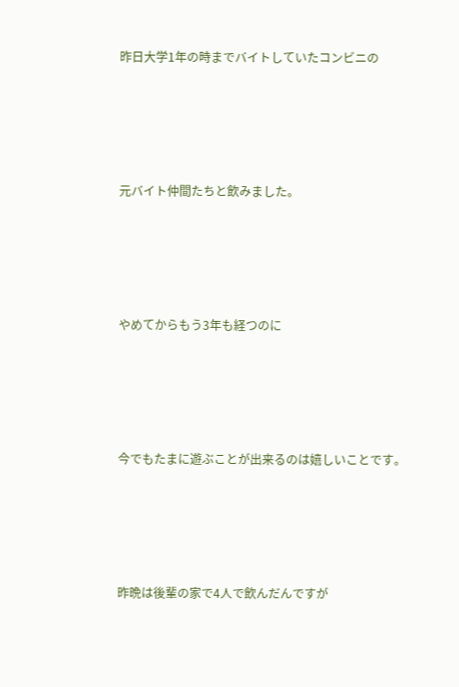昨日大学1年の時までバイトしていたコンビニの




元バイト仲間たちと飲みました。




やめてからもう3年も経つのに




今でもたまに遊ぶことが出来るのは嬉しいことです。




昨晩は後輩の家で4人で飲んだんですが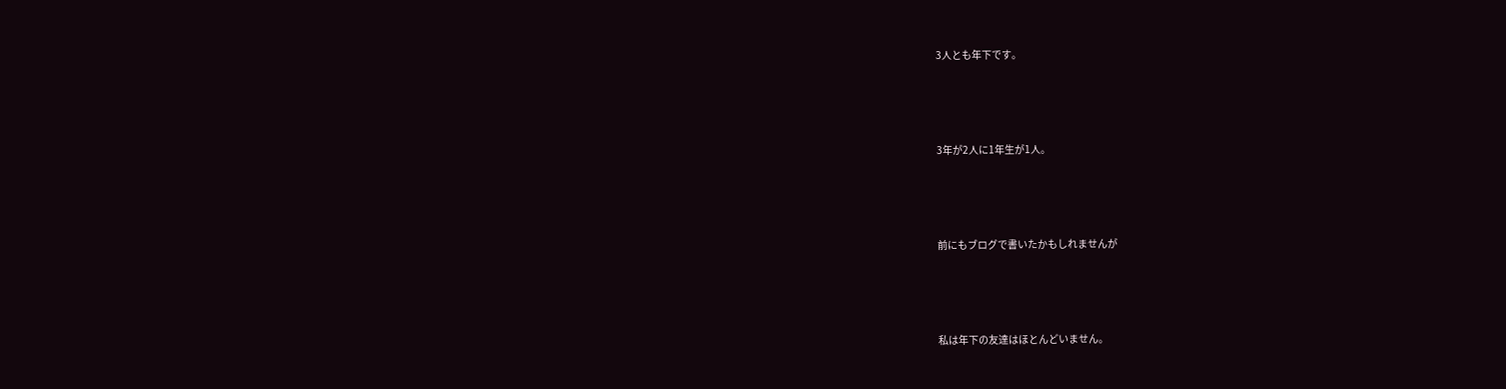3人とも年下です。




3年が2人に1年生が1人。




前にもブログで書いたかもしれませんが




私は年下の友達はほとんどいません。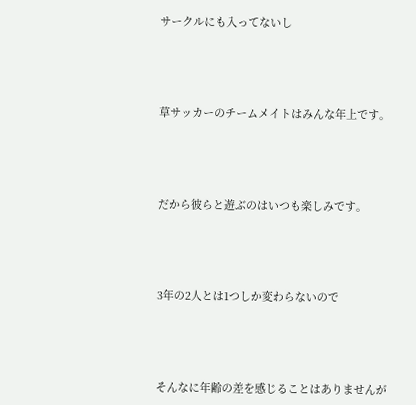サークルにも入ってないし




草サッカーのチームメイトはみんな年上です。




だから彼らと遊ぶのはいつも楽しみです。




3年の2人とは1つしか変わらないので




そんなに年齢の差を感じることはありませんが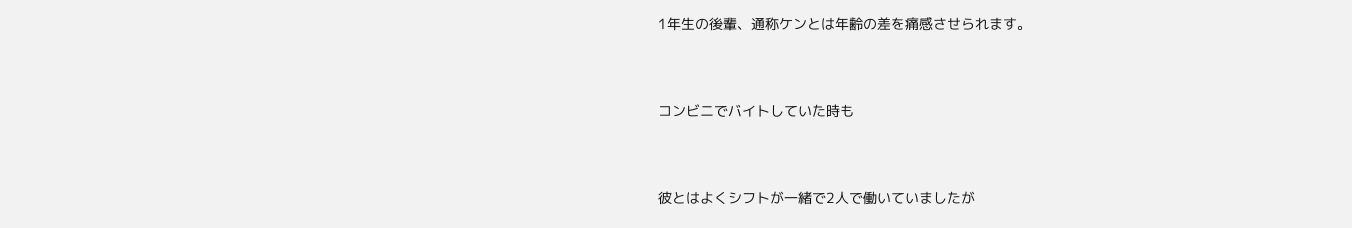1年生の後輩、通称ケンとは年齢の差を痛感させられます。




コンビニでバイトしていた時も




彼とはよくシフトが一緒で2人で働いていましたが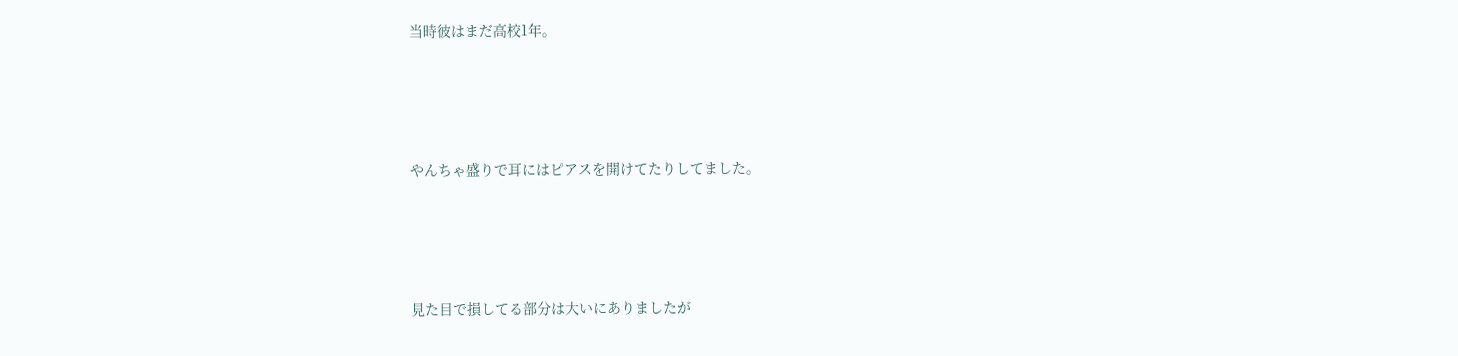当時彼はまだ高校1年。




やんちゃ盛りで耳にはピアスを開けてたりしてました。




見た目で損してる部分は大いにありましたが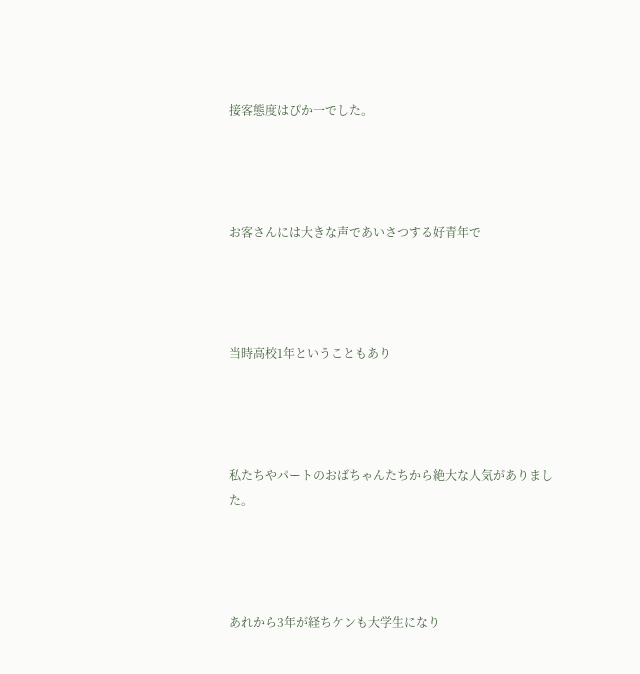接客態度はぴか一でした。




お客さんには大きな声であいさつする好青年で




当時高校1年ということもあり




私たちやパートのおばちゃんたちから絶大な人気がありました。




あれから3年が経ちケンも大学生になり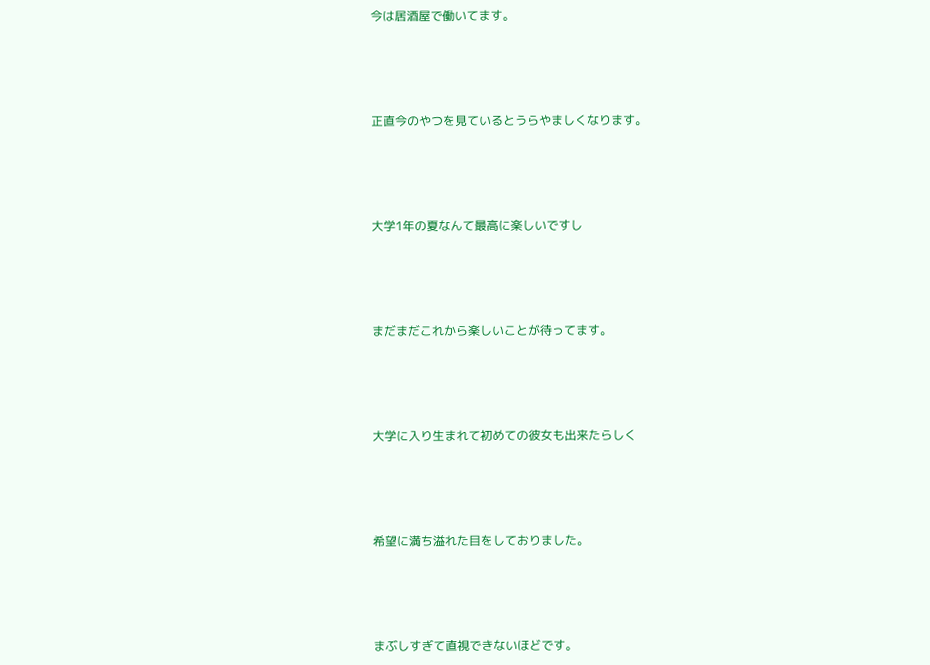今は居酒屋で働いてます。




正直今のやつを見ているとうらやましくなります。




大学1年の夏なんて最高に楽しいですし




まだまだこれから楽しいことが待ってます。




大学に入り生まれて初めての彼女も出来たらしく




希望に満ち溢れた目をしておりました。




まぶしすぎて直視できないほどです。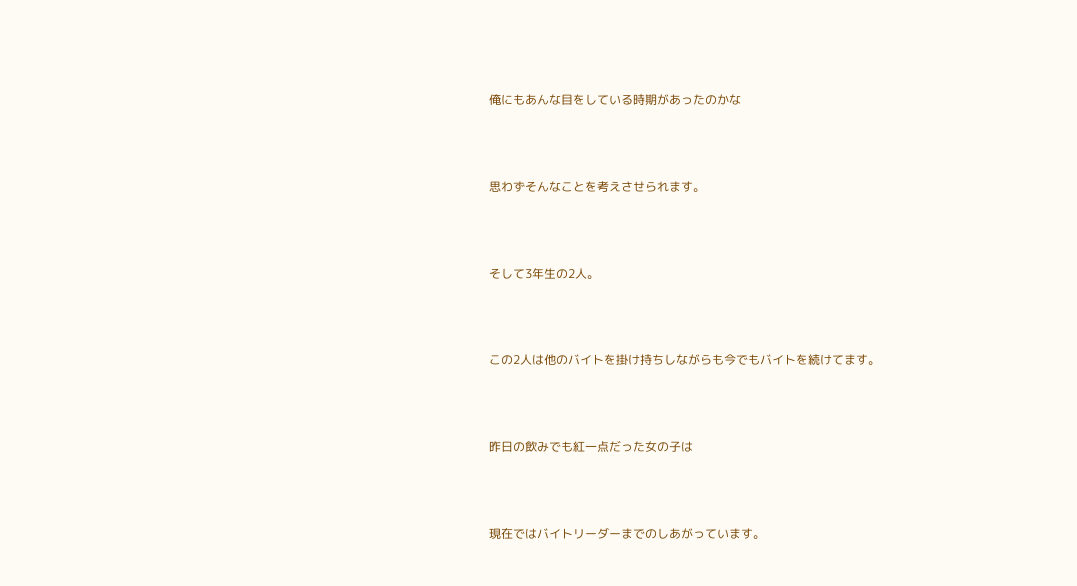俺にもあんな目をしている時期があったのかな




思わずそんなことを考えさせられます。




そして3年生の2人。




この2人は他のバイトを掛け持ちしながらも今でもバイトを続けてます。




昨日の飲みでも紅一点だった女の子は




現在ではバイトリーダーまでのしあがっています。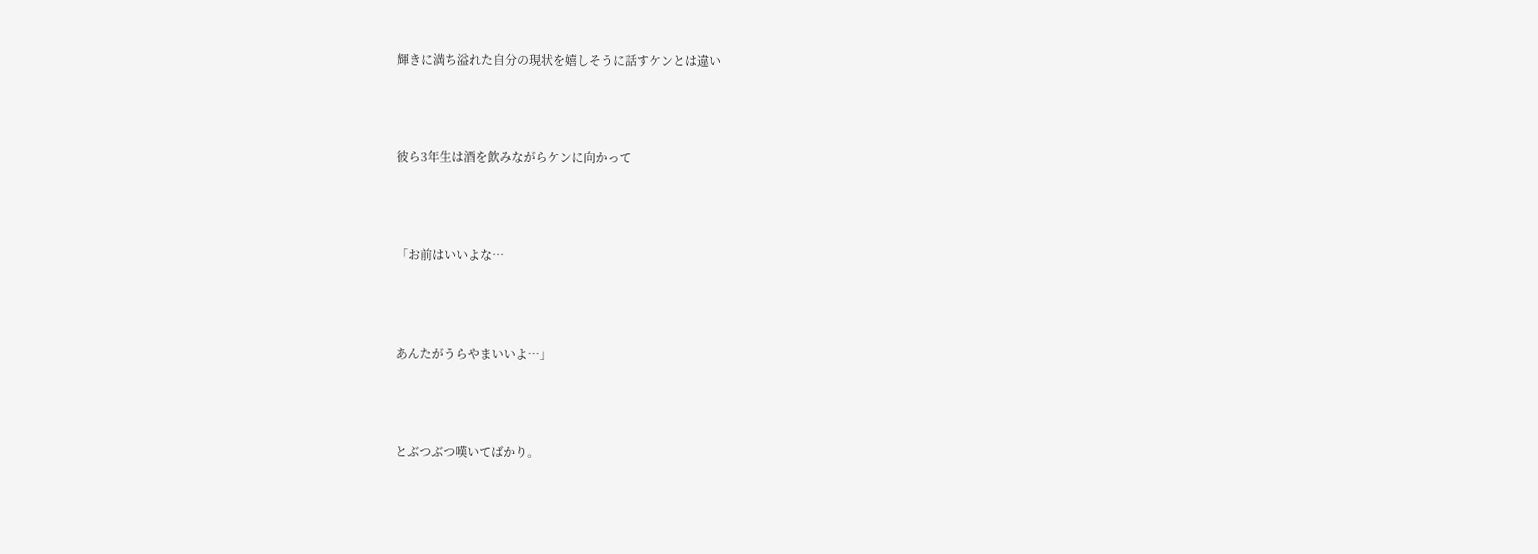輝きに満ち溢れた自分の現状を嬉しそうに話すケンとは違い




彼ら3年生は酒を飲みながらケンに向かって




「お前はいいよな…




あんたがうらやまいいよ…」




とぶつぶつ嘆いてばかり。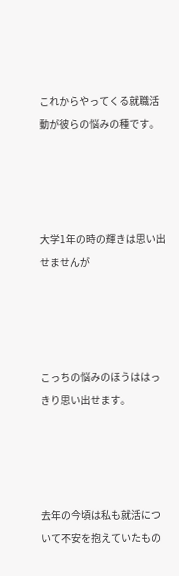これからやってくる就職活動が彼らの悩みの種です。




大学1年の時の輝きは思い出せませんが




こっちの悩みのほうははっきり思い出せます。




去年の今頃は私も就活について不安を抱えていたもの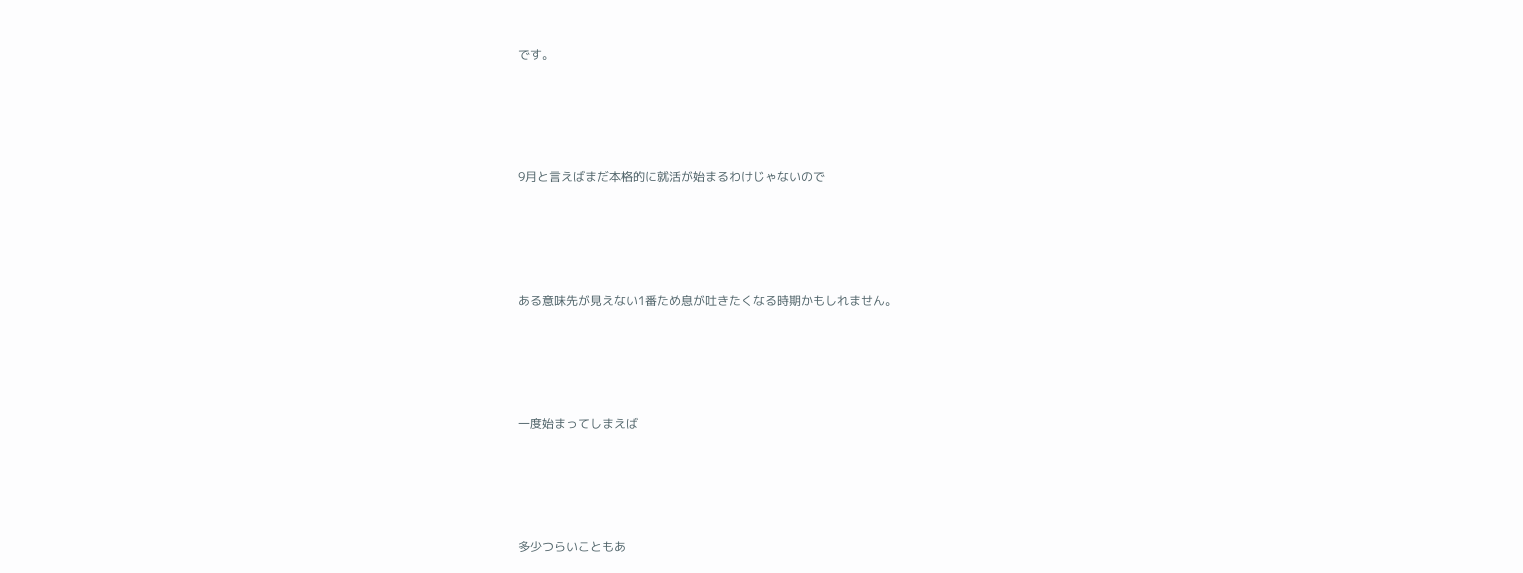です。




9月と言えばまだ本格的に就活が始まるわけじゃないので




ある意味先が見えない1番ため息が吐きたくなる時期かもしれません。




一度始まってしまえば




多少つらいこともあ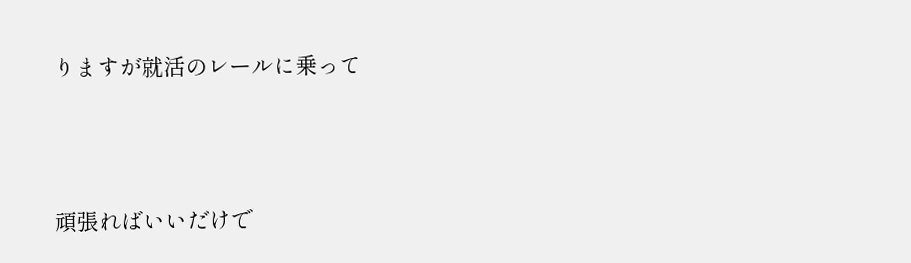りますが就活のレールに乗って




頑張ればいいだけで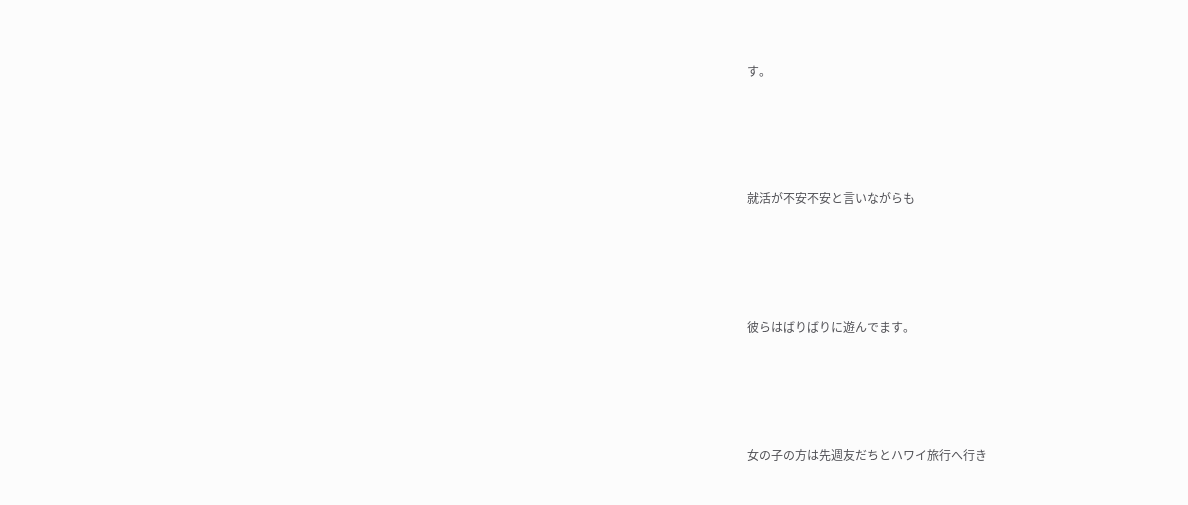す。




就活が不安不安と言いながらも




彼らはばりばりに遊んでます。




女の子の方は先週友だちとハワイ旅行へ行き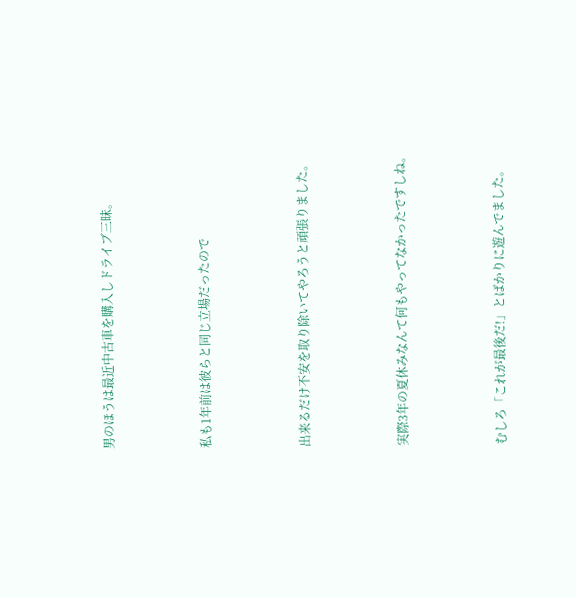男のほうは最近中古車を購入しドライブ三昧。




私も1年前は彼らと同じ立場だったので




出来るだけ不安を取り除いてやろうと頑張りました。




実際3年の夏休みなんて何もやってなかったですしね。




むしろ「これが最後だ!」とばかりに遊んでました。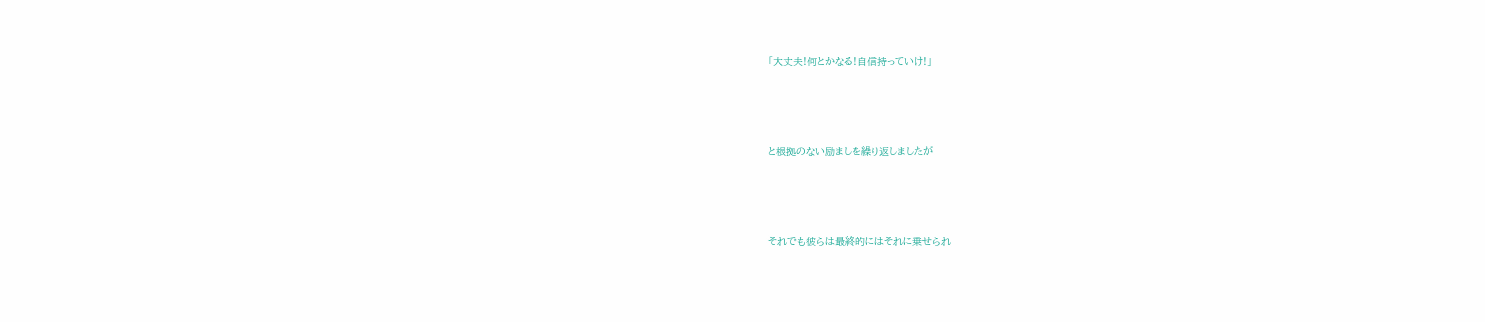「大丈夫!何とかなる!自信持っていけ!」




と根拠のない励ましを繰り返しましたが




それでも彼らは最終的にはそれに乗せられ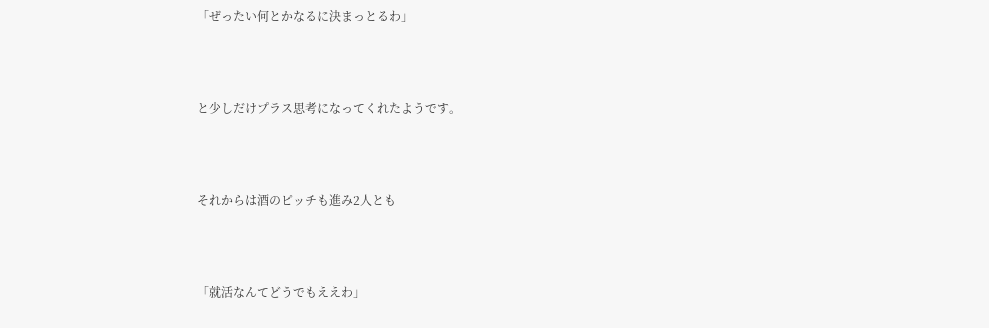「ぜったい何とかなるに決まっとるわ」




と少しだけプラス思考になってくれたようです。




それからは酒のピッチも進み2人とも




「就活なんてどうでもええわ」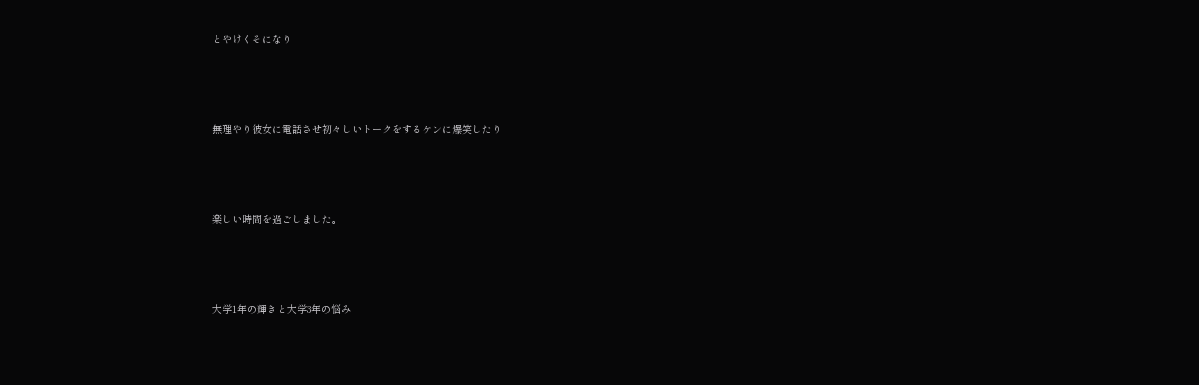とやけくそになり




無理やり彼女に電話させ初々しいトークをするケンに爆笑したり




楽しい時間を過ごしました。




大学1年の輝きと大学3年の悩み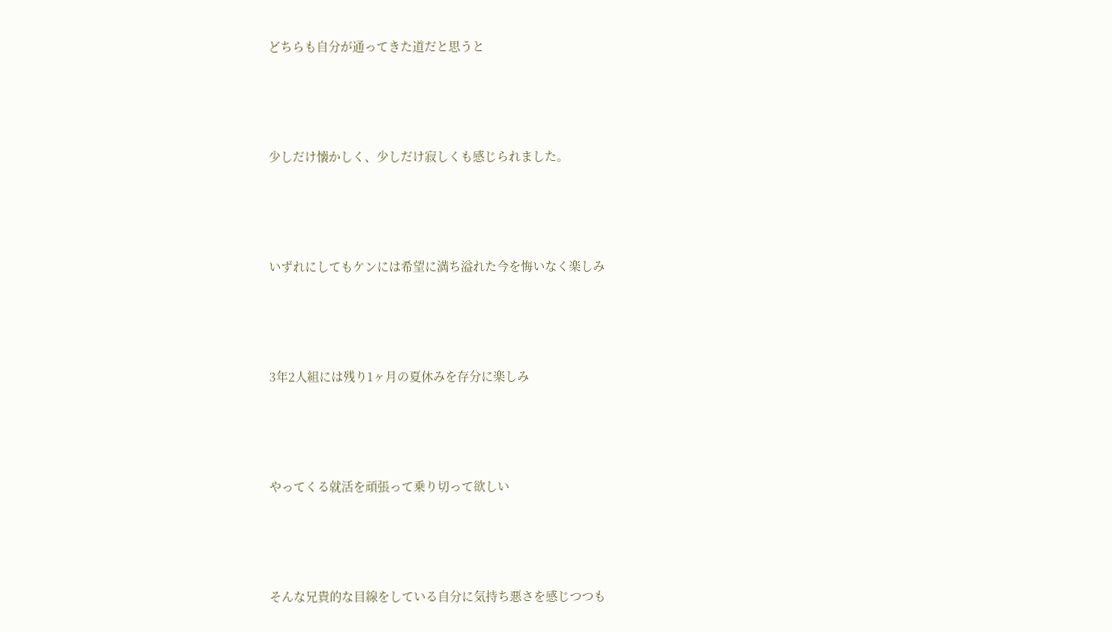どちらも自分が通ってきた道だと思うと




少しだけ懐かしく、少しだけ寂しくも感じられました。




いずれにしてもケンには希望に満ち溢れた今を悔いなく楽しみ




3年2人組には残り1ヶ月の夏休みを存分に楽しみ




やってくる就活を頑張って乗り切って欲しい




そんな兄貴的な目線をしている自分に気持ち悪さを感じつつも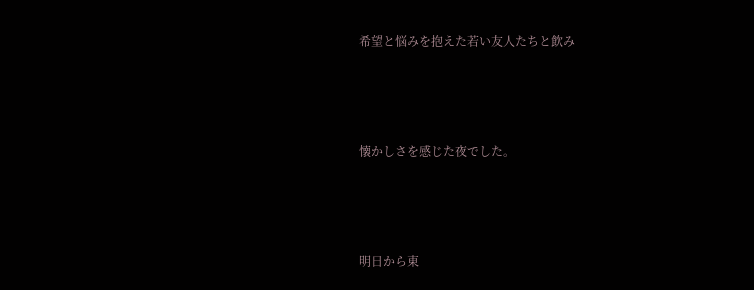希望と悩みを抱えた若い友人たちと飲み




懐かしさを感じた夜でした。




明日から東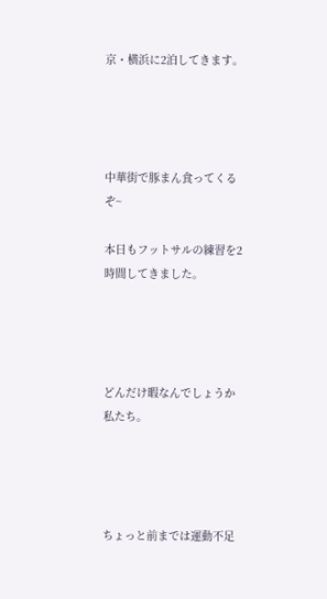京・横浜に2泊してきます。




中華街で豚まん食ってくるぞ~

本日もフットサルの練習を2時間してきました。




どんだけ暇なんでしょうか私たち。




ちょっと前までは運動不足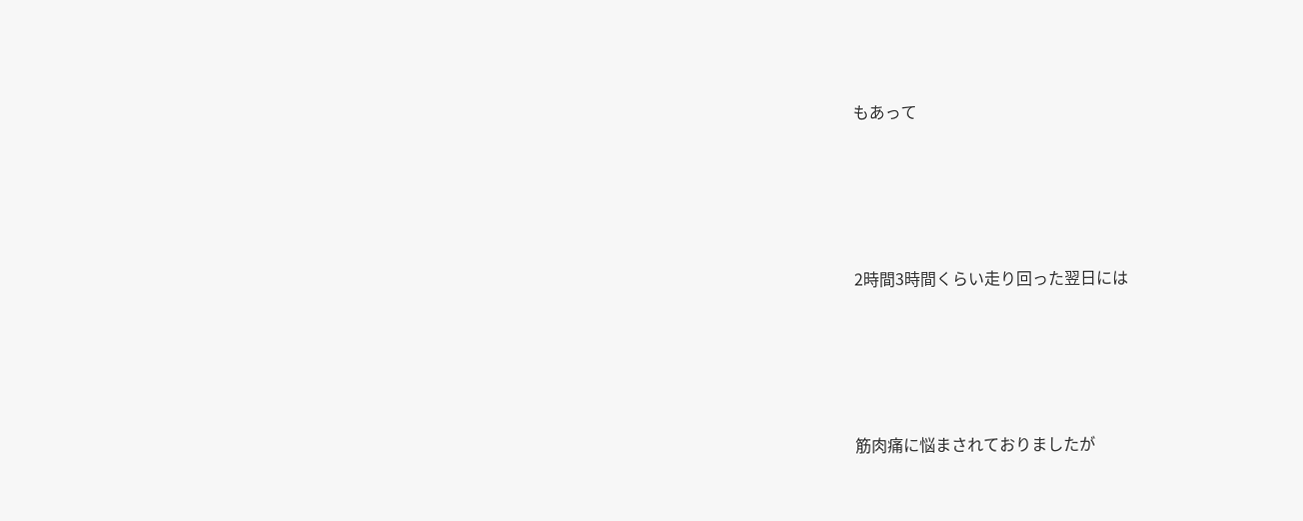もあって




2時間3時間くらい走り回った翌日には




筋肉痛に悩まされておりましたが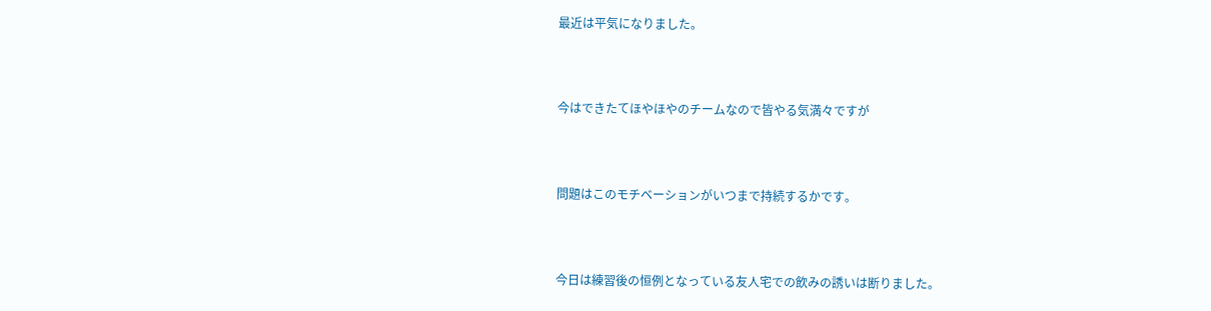最近は平気になりました。




今はできたてほやほやのチームなので皆やる気満々ですが




問題はこのモチベーションがいつまで持続するかです。




今日は練習後の恒例となっている友人宅での飲みの誘いは断りました。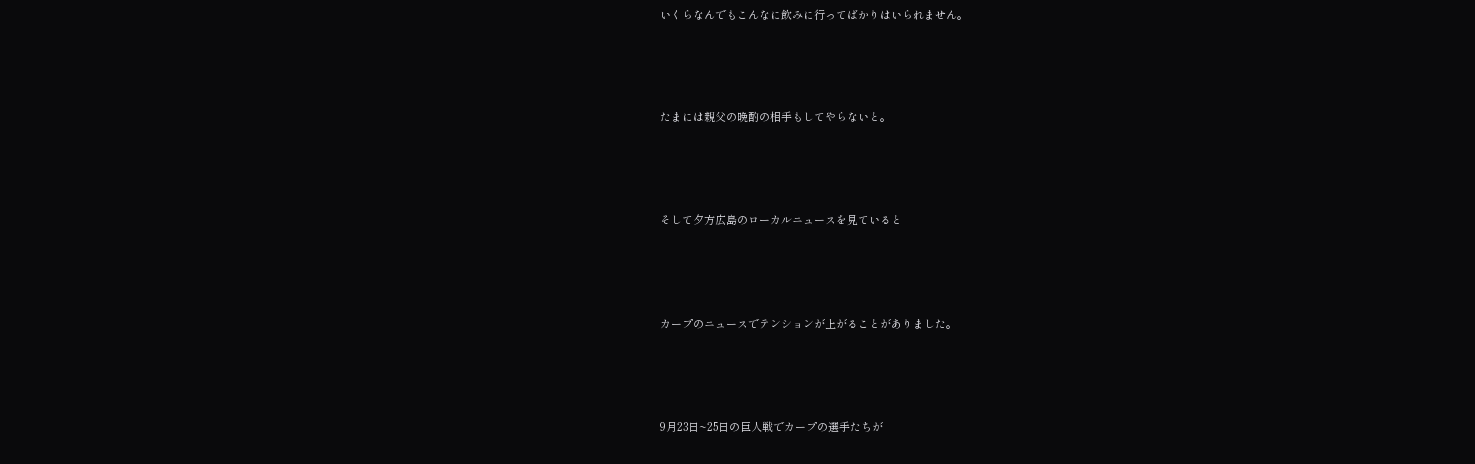いくらなんでもこんなに飲みに行ってばかりはいられません。




たまには親父の晩酌の相手もしてやらないと。




そして夕方広島のローカルニュースを見ていると




カープのニュースでテンションが上がることがありました。




9月23日~25日の巨人戦でカープの選手たちが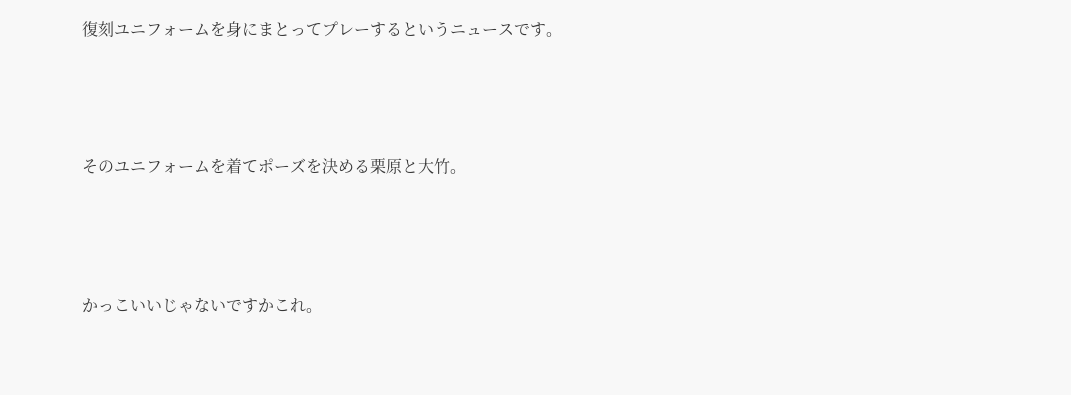復刻ユニフォームを身にまとってプレーするというニュースです。




そのユニフォームを着てポーズを決める栗原と大竹。




かっこいいじゃないですかこれ。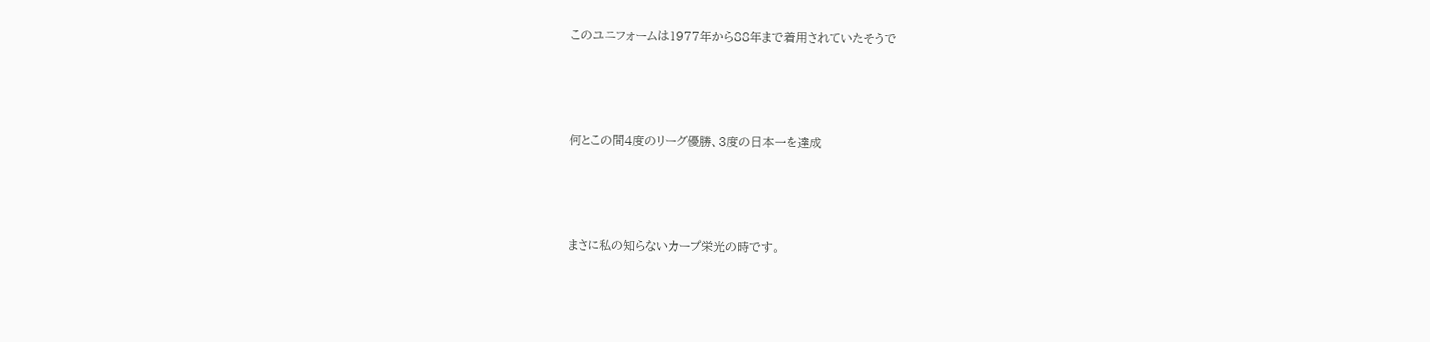このユニフォームは1977年から88年まで着用されていたそうで




何とこの間4度のリーグ優勝、3度の日本一を達成




まさに私の知らないカープ栄光の時です。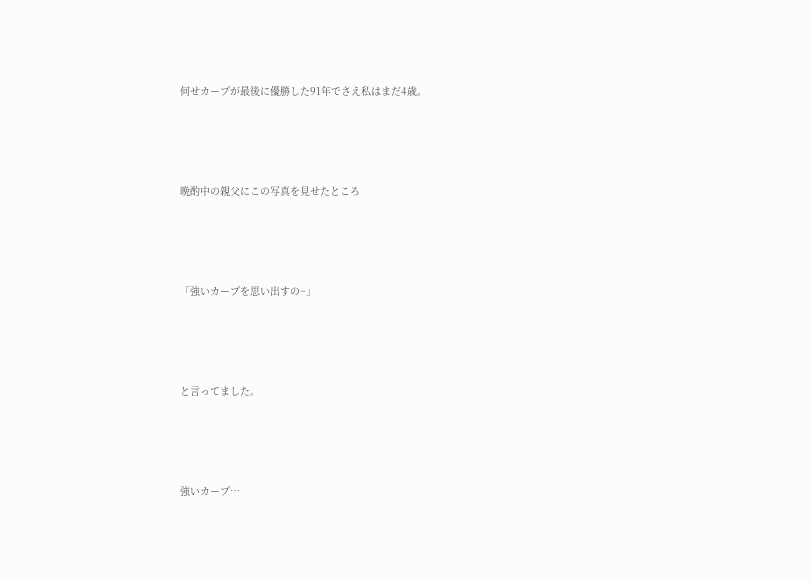何せカープが最後に優勝した91年でさえ私はまだ4歳。




晩酌中の親父にこの写真を見せたところ




「強いカープを思い出すの~」




と言ってました。




強いカープ…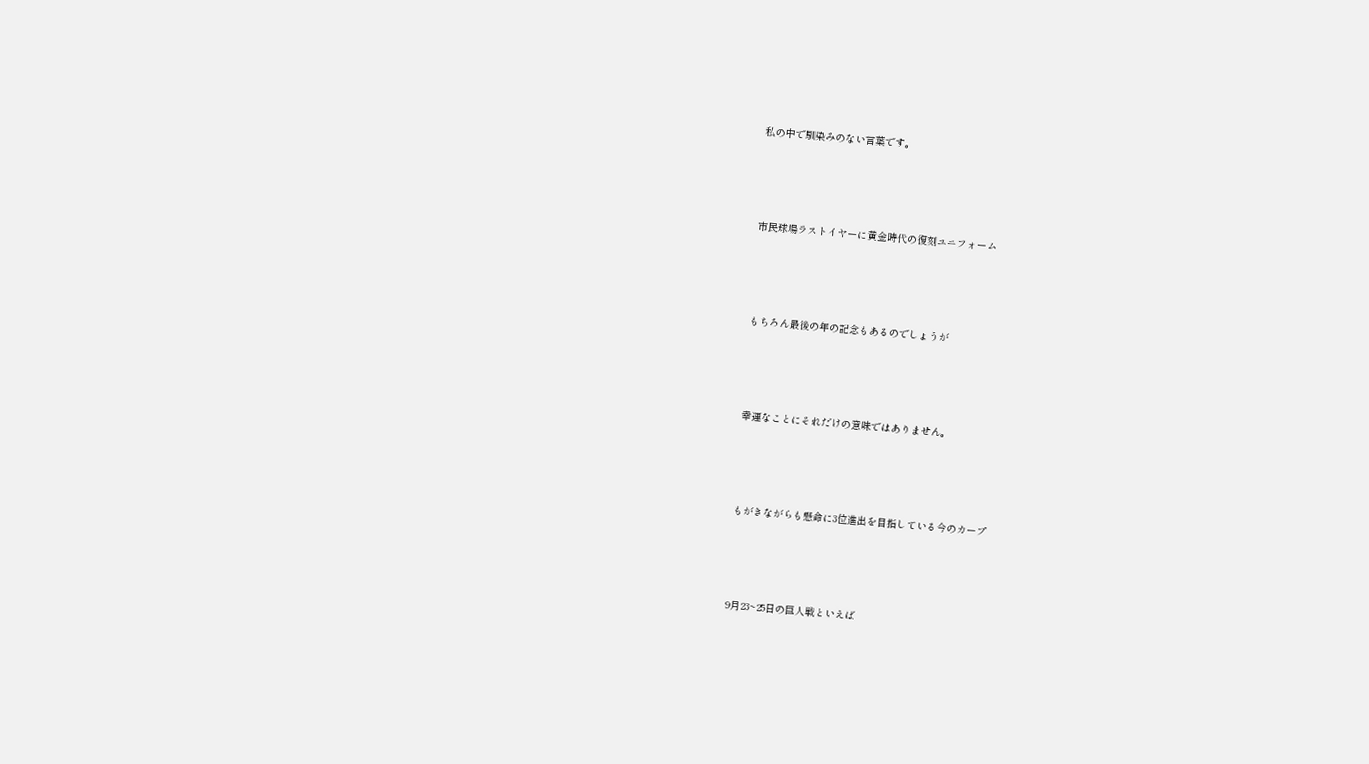私の中で馴染みのない言葉です。




市民球場ラストイヤーに黄金時代の復刻ユニフォーム




もちろん最後の年の記念もあるのでしょうが




幸運なことにそれだけの意味ではありません。




もがきながらも懸命に3位進出を目指している今のカープ




9月23~25日の巨人戦といえば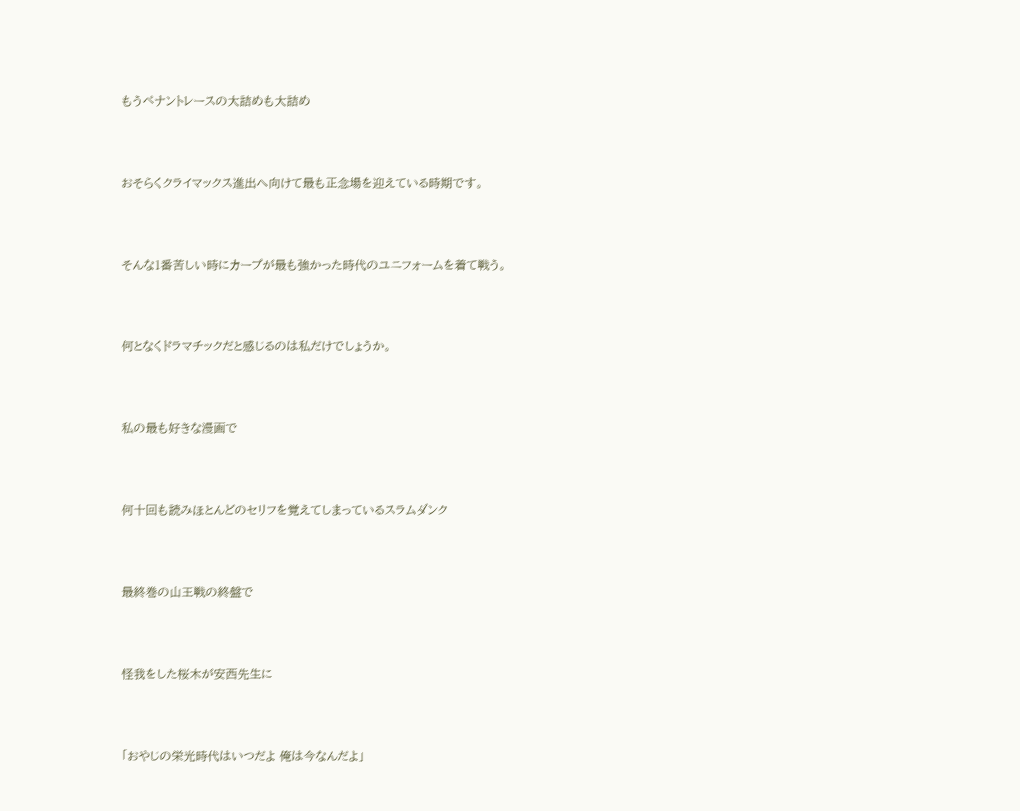もうペナントレースの大詰めも大詰め




おそらくクライマックス進出へ向けて最も正念場を迎えている時期です。




そんな1番苦しい時にカープが最も強かった時代のユニフォームを着て戦う。




何となくドラマチックだと感じるのは私だけでしょうか。




私の最も好きな漫画で




何十回も読みほとんどのセリフを覚えてしまっているスラムダンク




最終巻の山王戦の終盤で




怪我をした桜木が安西先生に




「おやじの栄光時代はいつだよ 俺は今なんだよ」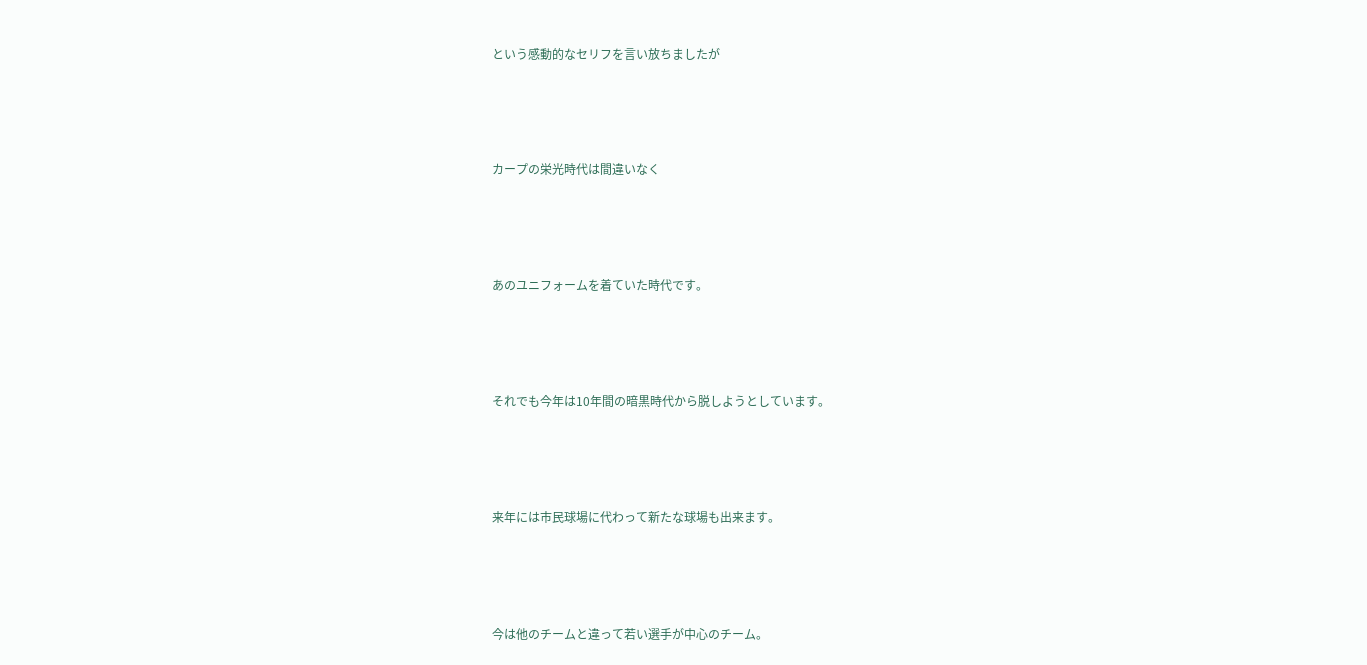という感動的なセリフを言い放ちましたが




カープの栄光時代は間違いなく




あのユニフォームを着ていた時代です。




それでも今年は10年間の暗黒時代から脱しようとしています。




来年には市民球場に代わって新たな球場も出来ます。




今は他のチームと違って若い選手が中心のチーム。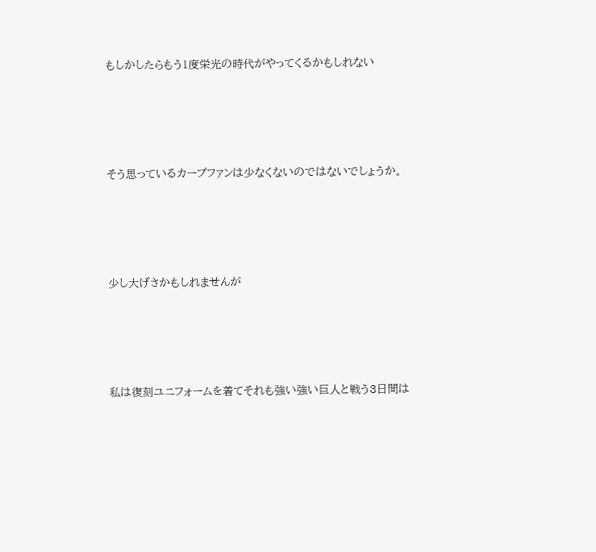もしかしたらもう1度栄光の時代がやってくるかもしれない




そう思っているカープファンは少なくないのではないでしょうか。




少し大げさかもしれませんが




私は復刻ユニフォームを着てそれも強い強い巨人と戦う3日間は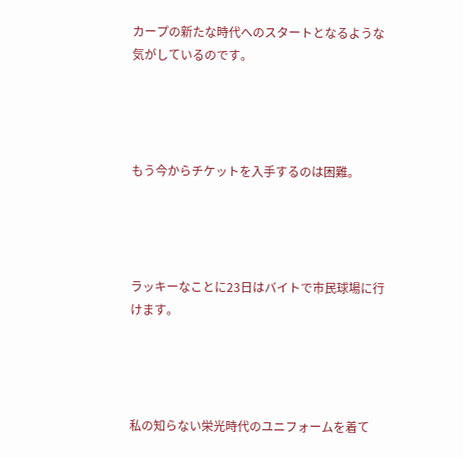カープの新たな時代へのスタートとなるような気がしているのです。




もう今からチケットを入手するのは困難。




ラッキーなことに23日はバイトで市民球場に行けます。




私の知らない栄光時代のユニフォームを着て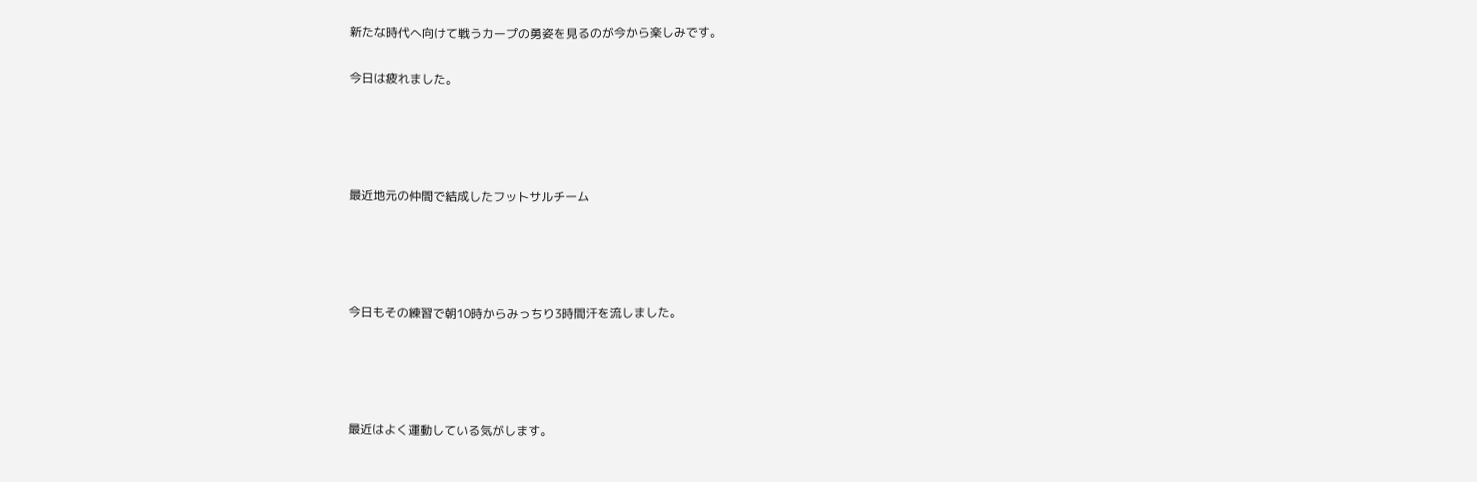新たな時代へ向けて戦うカープの勇姿を見るのが今から楽しみです。

今日は疲れました。




最近地元の仲間で結成したフットサルチーム




今日もその練習で朝10時からみっちり3時間汗を流しました。




最近はよく運動している気がします。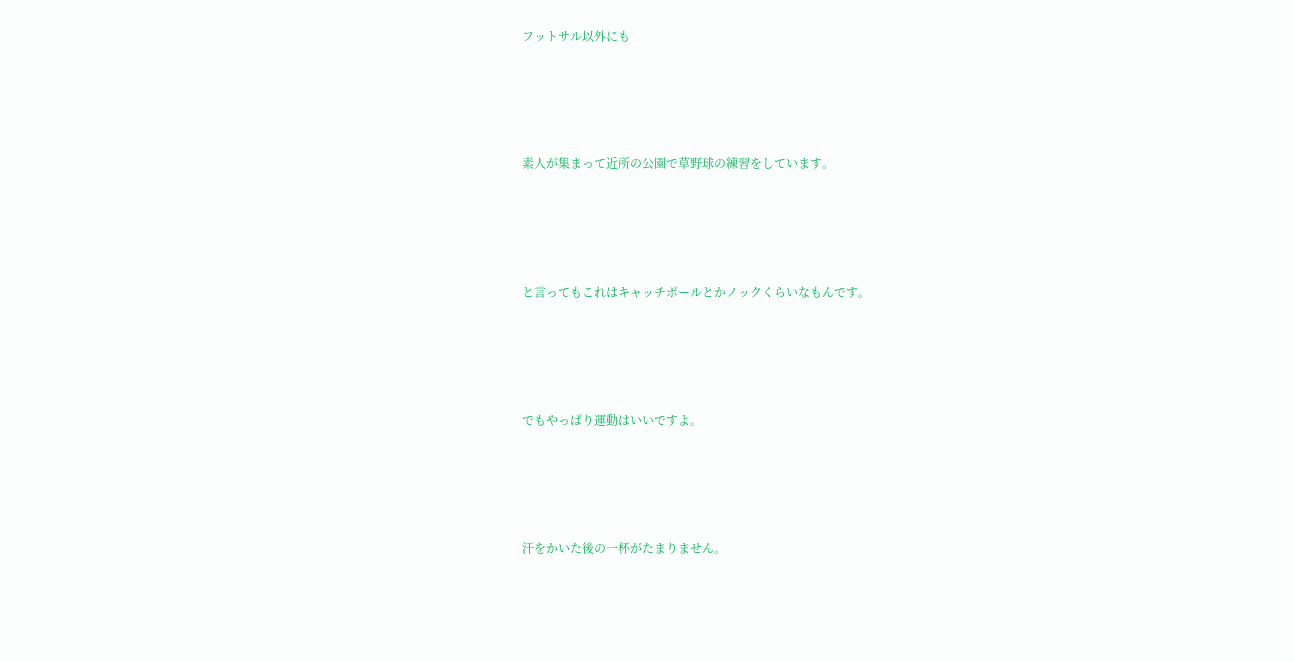フットサル以外にも




素人が集まって近所の公園で草野球の練習をしています。




と言ってもこれはキャッチボールとかノックくらいなもんです。




でもやっぱり運動はいいですよ。




汗をかいた後の一杯がたまりません。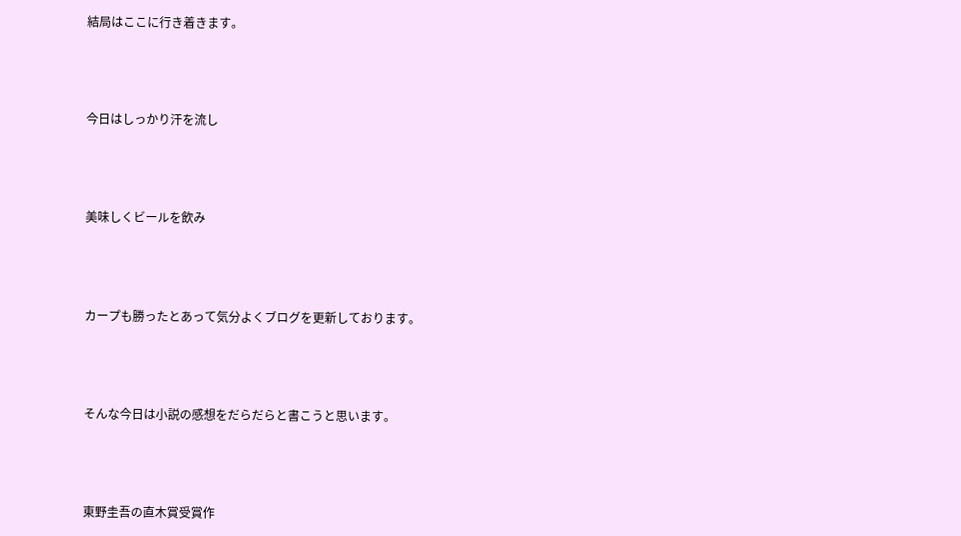結局はここに行き着きます。




今日はしっかり汗を流し




美味しくビールを飲み




カープも勝ったとあって気分よくブログを更新しております。




そんな今日は小説の感想をだらだらと書こうと思います。




東野圭吾の直木賞受賞作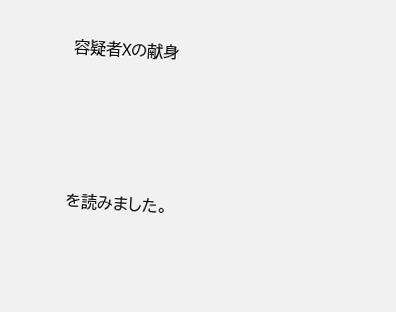容疑者Xの献身




を読みました。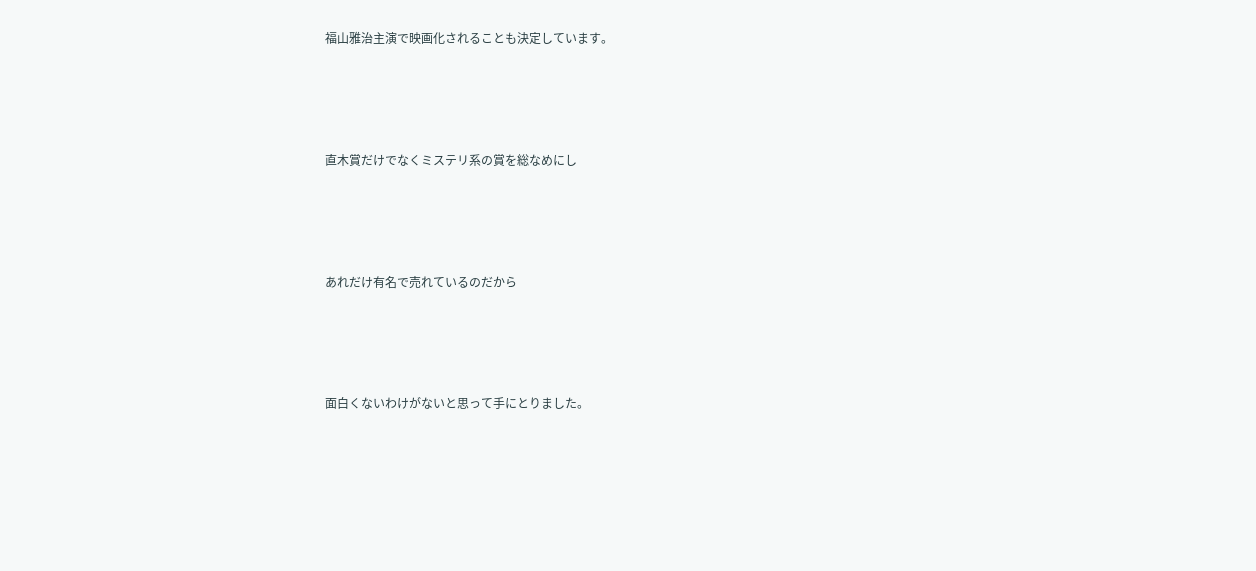福山雅治主演で映画化されることも決定しています。




直木賞だけでなくミステリ系の賞を総なめにし




あれだけ有名で売れているのだから




面白くないわけがないと思って手にとりました。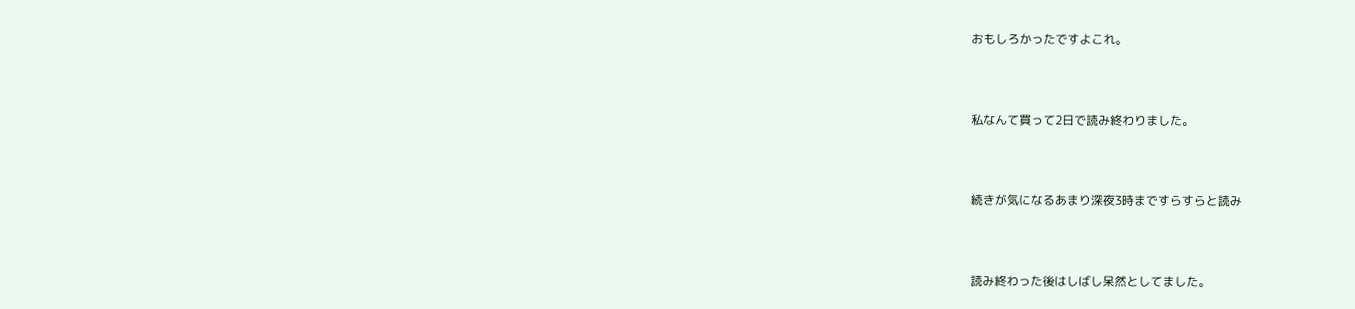おもしろかったですよこれ。




私なんて買って2日で読み終わりました。




続きが気になるあまり深夜3時まですらすらと読み




読み終わった後はしばし呆然としてました。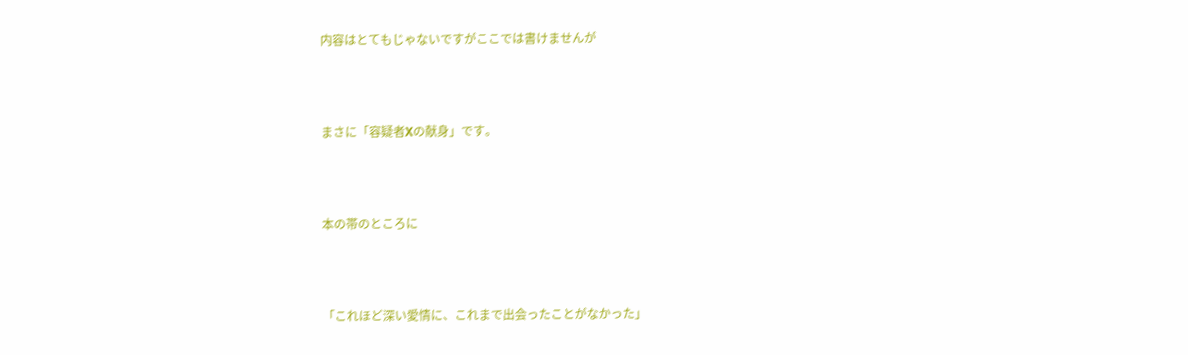内容はとてもじゃないですがここでは書けませんが




まさに「容疑者Xの献身」です。




本の帯のところに




「これほど深い愛情に、これまで出会ったことがなかった」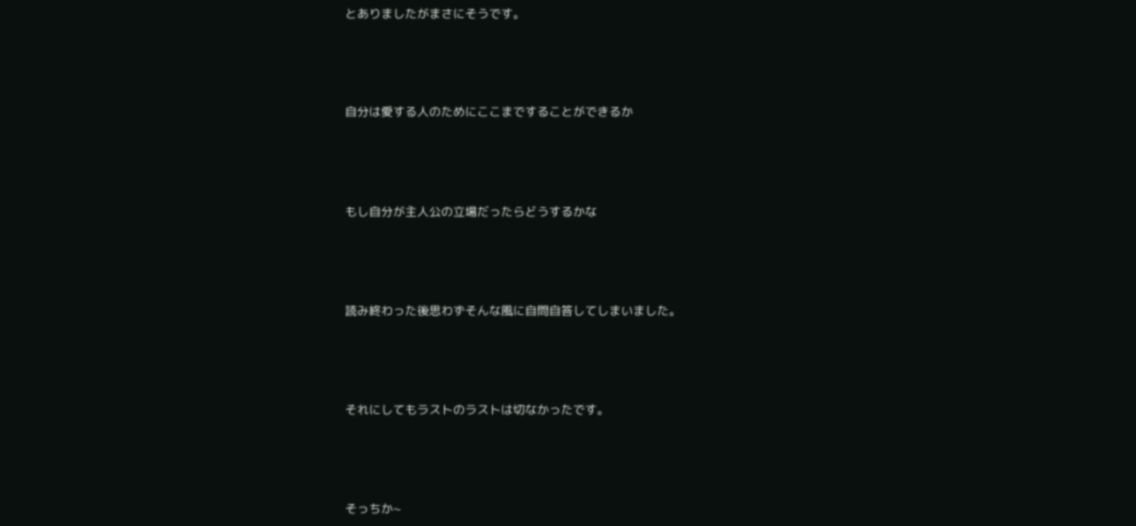とありましたがまさにそうです。




自分は愛する人のためにここまですることができるか




もし自分が主人公の立場だったらどうするかな




読み終わった後思わずそんな風に自問自答してしまいました。




それにしてもラストのラストは切なかったです。




そっちか~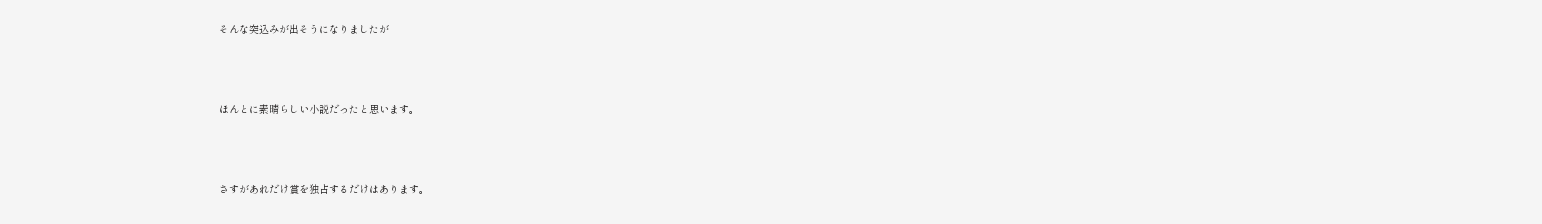そんな突込みが出そうになりましたが




ほんとに素晴らしい小説だったと思います。




さすがあれだけ賞を独占するだけはあります。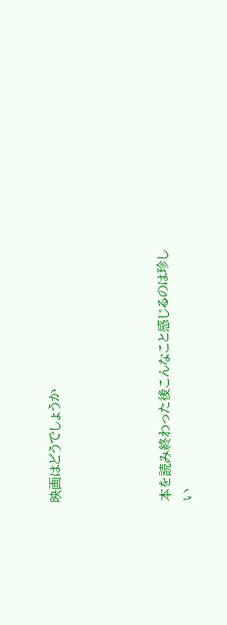映画はどうでしょうか




本を読み終わった後こんなこと感じるのは珍しい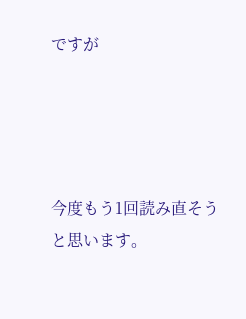ですが




今度もう1回読み直そうと思います。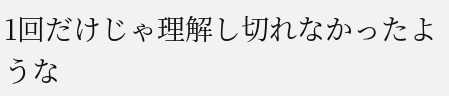1回だけじゃ理解し切れなかったような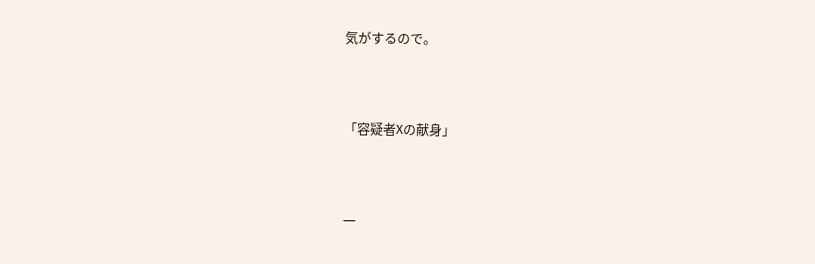気がするので。




「容疑者Xの献身」




一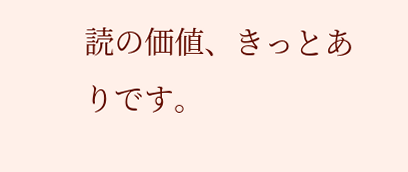読の価値、きっとありです。